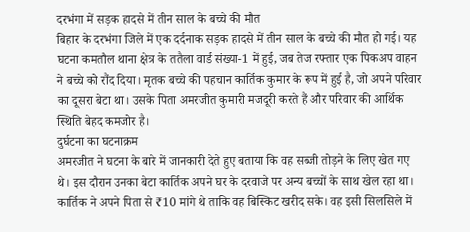दरभंगा में सड़क हादसे में तीन साल के बच्चे की मौत
बिहार के दरभंगा जिले में एक दर्दनाक सड़क हादसे में तीन साल के बच्चे की मौत हो गई। यह घटना कमतौल थाना क्षेत्र के ततैला वार्ड संख्या-1 में हुई, जब तेज रफ्तार एक पिकअप वाहन ने बच्चे को रौंद दिया। मृतक बच्चे की पहचान कार्तिक कुमार के रूप में हुई है, जो अपने परिवार का दूसरा बेटा था। उसके पिता अमरजीत कुमारी मजदूरी करते हैं और परिवार की आर्थिक स्थिति बेहद कमजोर है।
दुर्घटना का घटनाक्रम
अमरजीत ने घटना के बारे में जानकारी देते हुए बताया कि वह सब्जी तोड़ने के लिए खेत गए थे। इस दौरान उनका बेटा कार्तिक अपने घर के दरवाजे पर अन्य बच्चों के साथ खेल रहा था। कार्तिक ने अपने पिता से ₹10 मांगे थे ताकि वह बिस्किट खरीद सके। वह इसी सिलसिले में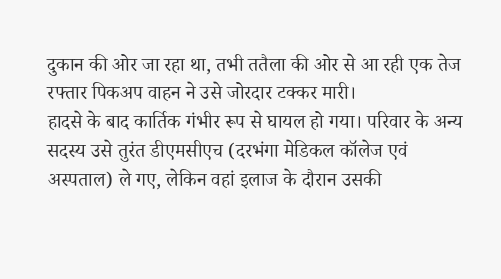दुकान की ओर जा रहा था, तभी ततैला की ओर से आ रही एक तेज रफ्तार पिकअप वाहन ने उसे जोरदार टक्कर मारी।
हादसे के बाद कार्तिक गंभीर रूप से घायल हो गया। परिवार के अन्य सदस्य उसे तुरंत डीएमसीएच (दरभंगा मेडिकल कॉलेज एवं अस्पताल) ले गए, लेकिन वहां इलाज के दौरान उसकी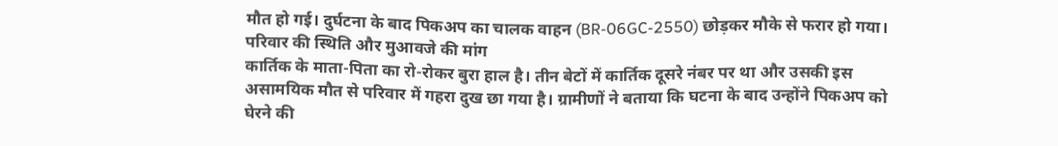मौत हो गई। दुर्घटना के बाद पिकअप का चालक वाहन (BR-06GC-2550) छोड़कर मौके से फरार हो गया।
परिवार की स्थिति और मुआवजे की मांग
कार्तिक के माता-पिता का रो-रोकर बुरा हाल है। तीन बेटों में कार्तिक दूसरे नंबर पर था और उसकी इस असामयिक मौत से परिवार में गहरा दुख छा गया है। ग्रामीणों ने बताया कि घटना के बाद उन्होंने पिकअप को घेरने की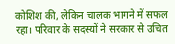कोशिश की, लेकिन चालक भागने में सफल रहा। परिवार के सदस्यों ने सरकार से उचित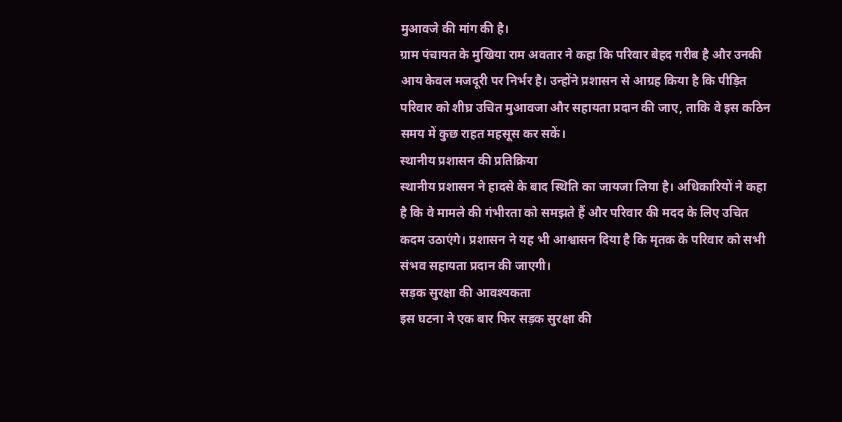मुआवजे की मांग की है।
ग्राम पंचायत के मुखिया राम अवतार ने कहा कि परिवार बेहद गरीब है और उनकी आय केवल मजदूरी पर निर्भर है। उन्होंने प्रशासन से आग्रह किया है कि पीड़ित परिवार को शीघ्र उचित मुआवजा और सहायता प्रदान की जाए, ताकि वे इस कठिन समय में कुछ राहत महसूस कर सकें।
स्थानीय प्रशासन की प्रतिक्रिया
स्थानीय प्रशासन ने हादसे के बाद स्थिति का जायजा लिया है। अधिकारियों ने कहा है कि वे मामले की गंभीरता को समझते हैं और परिवार की मदद के लिए उचित कदम उठाएंगे। प्रशासन ने यह भी आश्वासन दिया है कि मृतक के परिवार को सभी संभव सहायता प्रदान की जाएगी।
सड़क सुरक्षा की आवश्यकता
इस घटना ने एक बार फिर सड़क सुरक्षा की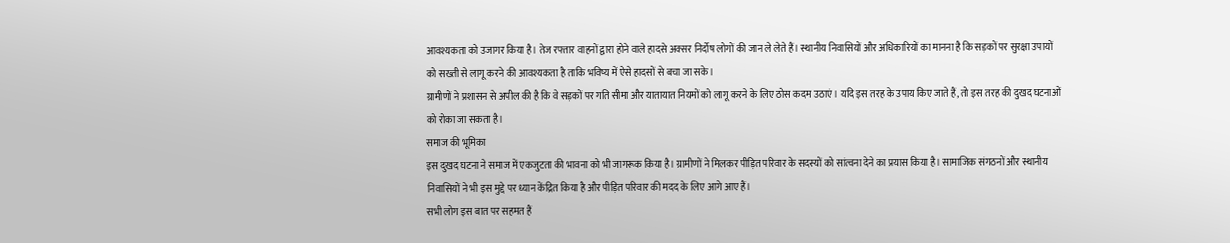आवश्यकता को उजागर किया है। तेज रफ्तार वाहनों द्वारा होने वाले हादसे अक्सर निर्दोष लोगों की जान ले लेते हैं। स्थानीय निवासियों और अधिकारियों का मानना है कि सड़कों पर सुरक्षा उपायों को सख्ती से लागू करने की आवश्यकता है ताकि भविष्य में ऐसे हादसों से बचा जा सके।
ग्रामीणों ने प्रशासन से अपील की है कि वे सड़कों पर गति सीमा और यातायात नियमों को लागू करने के लिए ठोस कदम उठाएं। यदि इस तरह के उपाय किए जाते हैं, तो इस तरह की दुखद घटनाओं को रोका जा सकता है।
समाज की भूमिका
इस दुखद घटना ने समाज में एकजुटता की भावना को भी जागरूक किया है। ग्रामीणों ने मिलकर पीड़ित परिवार के सदस्यों को सांत्वना देने का प्रयास किया है। सामाजिक संगठनों और स्थानीय निवासियों ने भी इस मुद्दे पर ध्यान केंद्रित किया है और पीड़ित परिवार की मदद के लिए आगे आए हैं।
सभी लोग इस बात पर सहमत हैं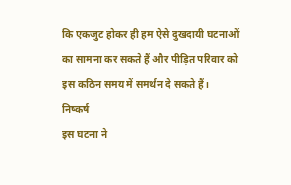कि एकजुट होकर ही हम ऐसे दुखदायी घटनाओं का सामना कर सकते हैं और पीड़ित परिवार को इस कठिन समय में समर्थन दे सकते हैं।
निष्कर्ष
इस घटना ने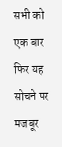सभी को एक बार फिर यह सोचने पर मजबूर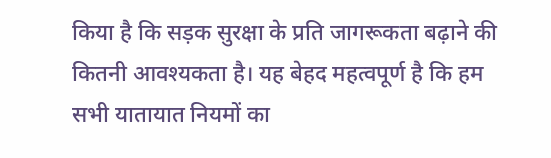किया है कि सड़क सुरक्षा के प्रति जागरूकता बढ़ाने की कितनी आवश्यकता है। यह बेहद महत्वपूर्ण है कि हम सभी यातायात नियमों का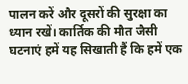पालन करें और दूसरों की सुरक्षा का ध्यान रखें। कार्तिक की मौत जैसी घटनाएं हमें यह सिखाती हैं कि हमें एक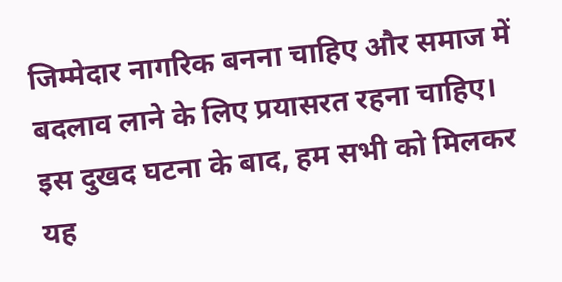जिम्मेदार नागरिक बनना चाहिए और समाज में बदलाव लाने के लिए प्रयासरत रहना चाहिए।
इस दुखद घटना के बाद, हम सभी को मिलकर यह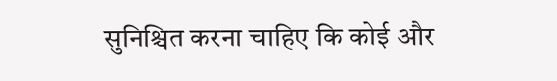सुनिश्चित करना चाहिए कि कोई और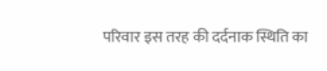परिवार इस तरह की दर्दनाक स्थिति का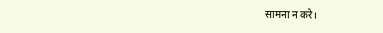सामना न करे।